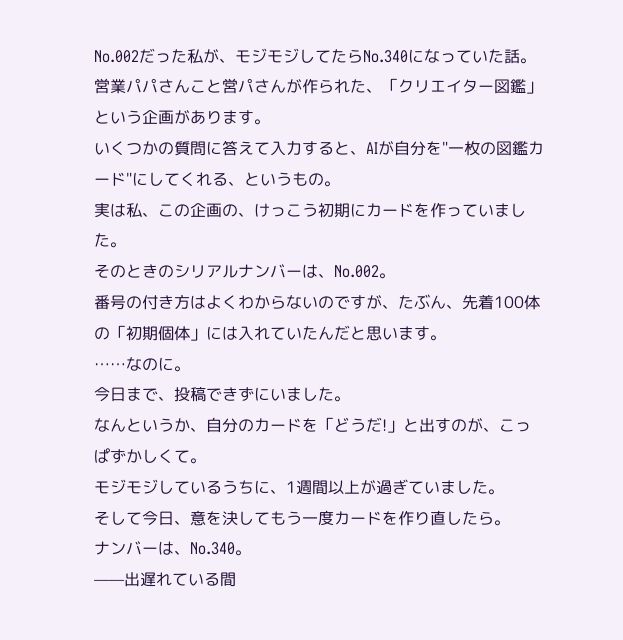No.002だった私が、モジモジしてたらNo.340になっていた話。
営業パパさんこと営パさんが作られた、「クリエイター図鑑」という企画があります。
いくつかの質問に答えて入力すると、AIが自分を"一枚の図鑑カード"にしてくれる、というもの。
実は私、この企画の、けっこう初期にカードを作っていました。
そのときのシリアルナンバーは、No.002。
番号の付き方はよくわからないのですが、たぶん、先着100体の「初期個体」には入れていたんだと思います。
……なのに。
今日まで、投稿できずにいました。
なんというか、自分のカードを「どうだ!」と出すのが、こっぱずかしくて。
モジモジしているうちに、1週間以上が過ぎていました。
そして今日、意を決してもう一度カードを作り直したら。
ナンバーは、No.340。
——出遅れている間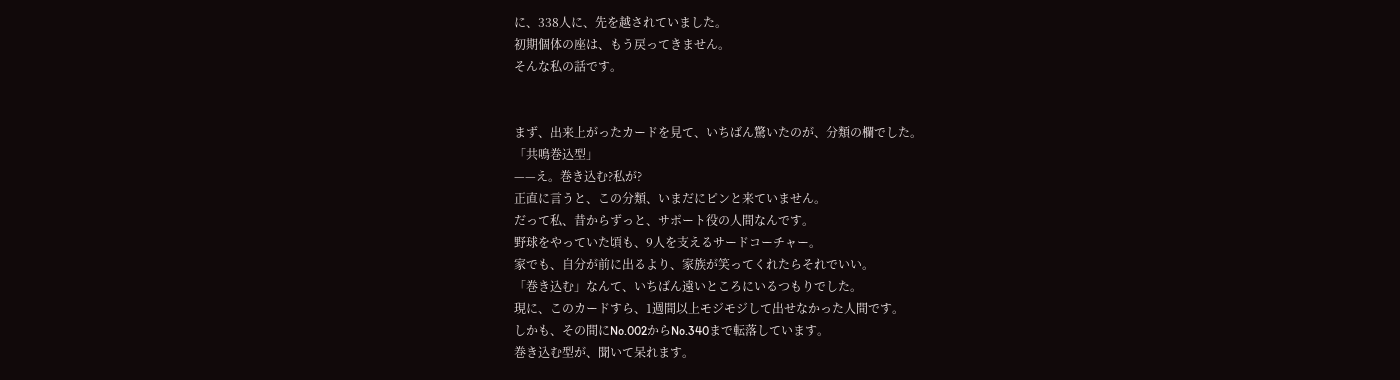に、338人に、先を越されていました。
初期個体の座は、もう戻ってきません。
そんな私の話です。


まず、出来上がったカードを見て、いちばん驚いたのが、分類の欄でした。
「共鳴巻込型」
——え。巻き込む?私が?
正直に言うと、この分類、いまだにピンと来ていません。
だって私、昔からずっと、サポート役の人間なんです。
野球をやっていた頃も、9人を支えるサードコーチャー。
家でも、自分が前に出るより、家族が笑ってくれたらそれでいい。
「巻き込む」なんて、いちばん遠いところにいるつもりでした。
現に、このカードすら、1週間以上モジモジして出せなかった人間です。
しかも、その間にNo.002からNo.340まで転落しています。
巻き込む型が、聞いて呆れます。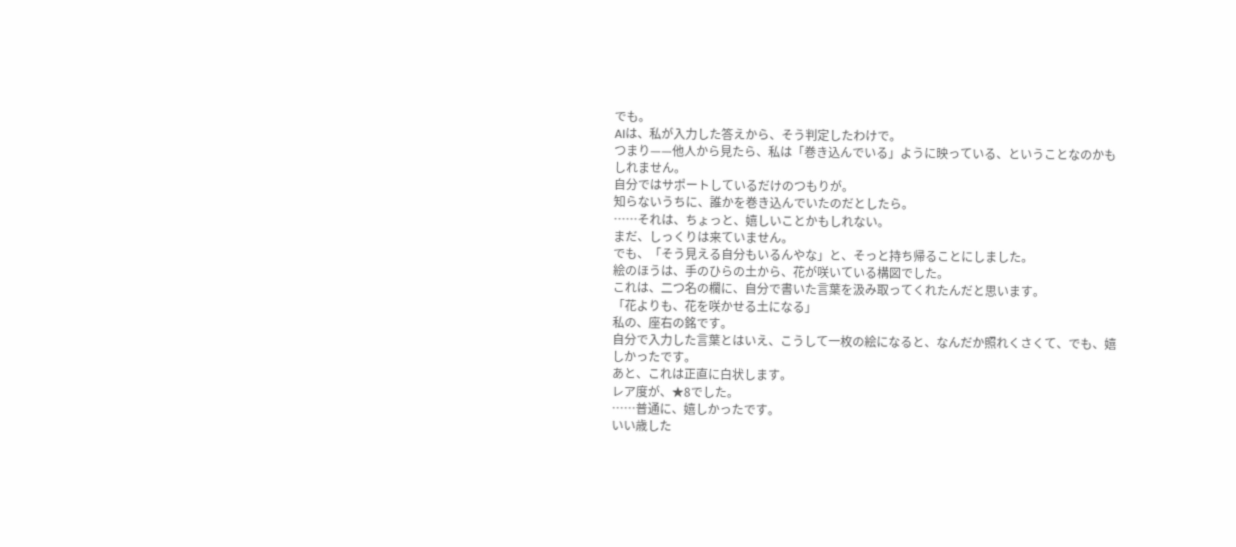でも。
AIは、私が入力した答えから、そう判定したわけで。
つまり——他人から見たら、私は「巻き込んでいる」ように映っている、ということなのかもしれません。
自分ではサポートしているだけのつもりが。
知らないうちに、誰かを巻き込んでいたのだとしたら。
……それは、ちょっと、嬉しいことかもしれない。
まだ、しっくりは来ていません。
でも、「そう見える自分もいるんやな」と、そっと持ち帰ることにしました。
絵のほうは、手のひらの土から、花が咲いている構図でした。
これは、二つ名の欄に、自分で書いた言葉を汲み取ってくれたんだと思います。
「花よりも、花を咲かせる土になる」
私の、座右の銘です。
自分で入力した言葉とはいえ、こうして一枚の絵になると、なんだか照れくさくて、でも、嬉しかったです。
あと、これは正直に白状します。
レア度が、★8でした。
……普通に、嬉しかったです。
いい歳した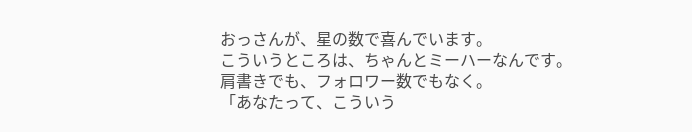おっさんが、星の数で喜んでいます。
こういうところは、ちゃんとミーハーなんです。
肩書きでも、フォロワー数でもなく。
「あなたって、こういう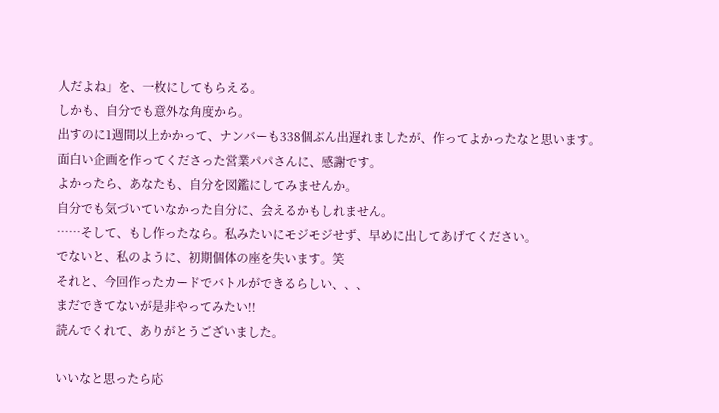人だよね」を、一枚にしてもらえる。
しかも、自分でも意外な角度から。
出すのに1週間以上かかって、ナンバーも338個ぶん出遅れましたが、作ってよかったなと思います。
面白い企画を作ってくださった営業パパさんに、感謝です。
よかったら、あなたも、自分を図鑑にしてみませんか。
自分でも気づいていなかった自分に、会えるかもしれません。
……そして、もし作ったなら。私みたいにモジモジせず、早めに出してあげてください。
でないと、私のように、初期個体の座を失います。笑
それと、今回作ったカードでバトルができるらしい、、、
まだできてないが是非やってみたい!!
読んでくれて、ありがとうございました。

いいなと思ったら応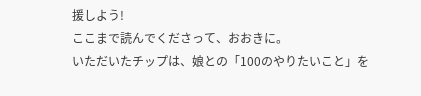援しよう!
ここまで読んでくださって、おおきに。
いただいたチップは、娘との「100のやりたいこと」を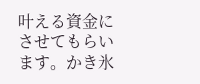叶える資金にさせてもらいます。かき氷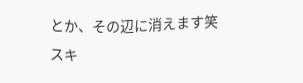とか、その辺に消えます笑
スキ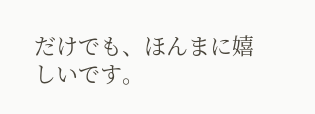だけでも、ほんまに嬉しいです。